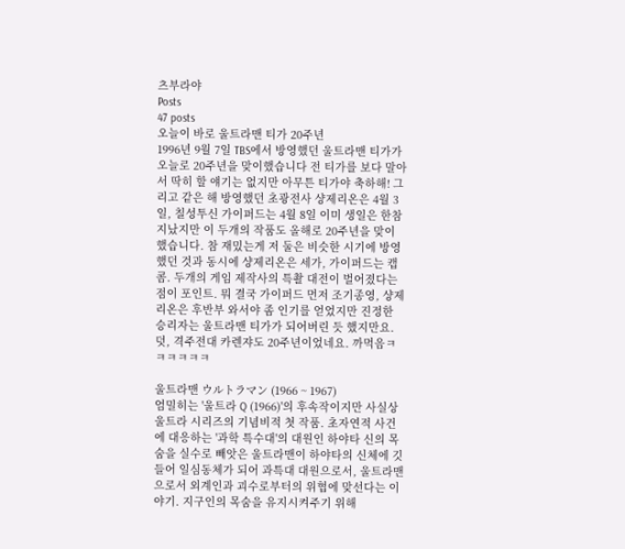츠부라야
Posts
47 posts
오늘이 바로 울트라맨 티가 20주년
1996년 9월 7일 TBS에서 방영했던 울트라맨 티가가 오늘로 20주년을 맞이했습니다 전 티가를 보다 말아서 딱히 할 얘기는 없지만 아무튼 티가야 축하해! 그리고 같은 해 방영했던 초광전사 샹제리온은 4월 3일, 칠성투신 가이퍼드는 4월 8일 이미 생일은 한참 지났지만 이 두개의 작품도 올해로 20주년을 맞이 했습니다. 참 재밌는게 저 둘은 비슷한 시기에 방영했던 것과 동시에 샹제리온은 세가, 가이퍼드는 캡콤. 두개의 게임 제작사의 특촬 대전이 벌어졌다는 점이 포인트. 뭐 결국 가이퍼드 먼저 조기종영, 샹제리온은 후반부 와서야 좀 인기를 얻었지만 진정한 승리자는 울트라맨 티가가 되어버린 듯 했지만요. 덧, 격주전대 카렌쟈도 20주년이었네요. 까먹음ㅋㅋㅋㅋㅋㅋ

울트라맨 ウルトラマン (1966 ~ 1967)
엄밀히는 '울트라 Q (1966)'의 후속작이지만 사실상 울트라 시리즈의 기념비적 첫 작품. 초자연적 사건에 대응하는 '과학 특수대'의 대원인 하야타 신의 목숨을 실수로 빼앗은 울트라맨이 하야타의 신체에 깃들어 일심동체가 되어 과특대 대원으로서, 울트라맨으로서 외계인과 괴수로부터의 위협에 맞선다는 이야기. 지구인의 목숨을 유지시켜주기 위해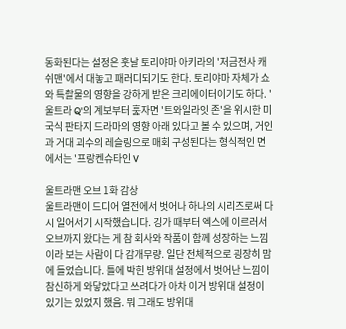동화된다는 설정은 훗날 토리야마 아키라의 '저금전사 캐쉬맨'에서 대놓고 패러디되기도 한다. 토리야마 자체가 쇼와 특촬물의 영향을 강하게 받은 크리에이터이기도 하다. '울트라 Q'의 계보부터 훑자면 '트와일라잇 존'을 위시한 미국식 판타지 드라마의 영향 아래 있다고 볼 수 있으며, 거인과 거대 괴수의 레슬링으로 매회 구성된다는 형식적인 면에서는 '프랑켄슈타인 V

울트라맨 오브 1화 감상
울트라맨이 드디어 열전에서 벗어나 하나의 시리즈로써 다시 일어서기 시작했습니다. 깅가 때부터 엑스에 이르러서 오브까지 왔다는 게 참 회사와 작품이 함께 성장하는 느낌이라 보는 사람이 다 감개무량. 일단 전체적으로 굉장히 맘에 들었습니다. 틀에 박힌 방위대 설정에서 벗어난 느낌이 참신하게 와닿았다고 쓰려다가 아차 이거 방위대 설정이 있기는 있었지 했음. 뭐 그래도 방위대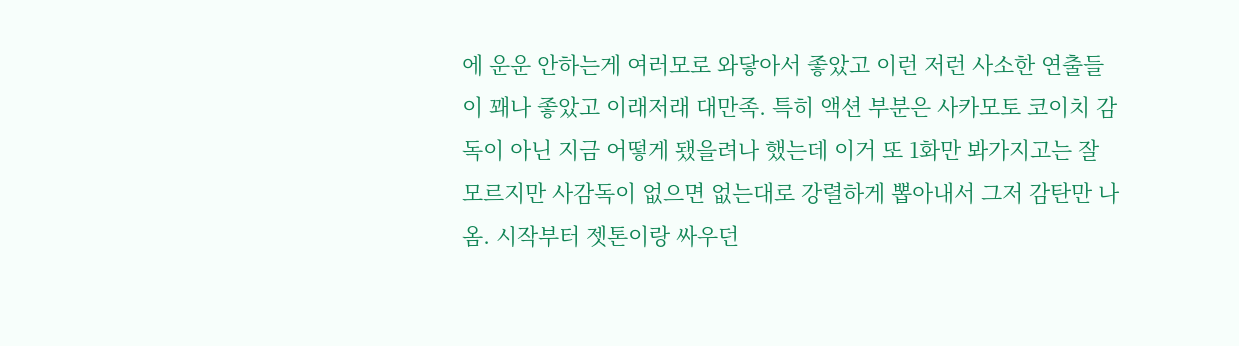에 운운 안하는게 여러모로 와닿아서 좋았고 이런 저런 사소한 연출들이 꽤나 좋았고 이래저래 대만족. 특히 액션 부분은 사카모토 코이치 감독이 아닌 지금 어떻게 됐을려나 했는데 이거 또 1화만 봐가지고는 잘 모르지만 사감독이 없으면 없는대로 강렬하게 뽑아내서 그저 감탄만 나옴. 시작부터 젯톤이랑 싸우던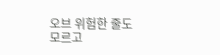오브 위험한 줄도 모르고